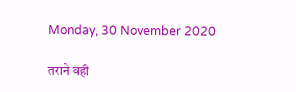Monday, 30 November 2020

तराने वही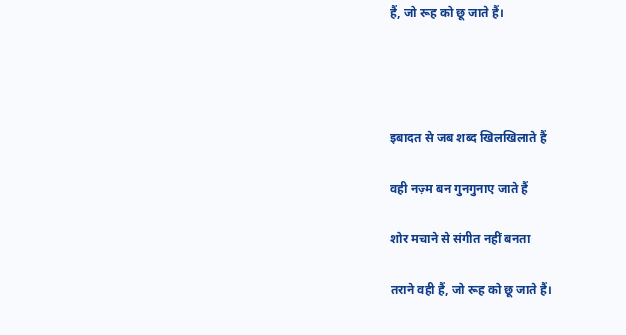हैं, जो रूह को छू जाते हैं।




इबादत से जब शब्द खिलखिलाते हैं

वही नज़्म बन गुनगुनाए जाते हैं

शोर मचाने से संगीत नहीं बनता

तराने वही हैं, जो रूह को छू जाते हैं।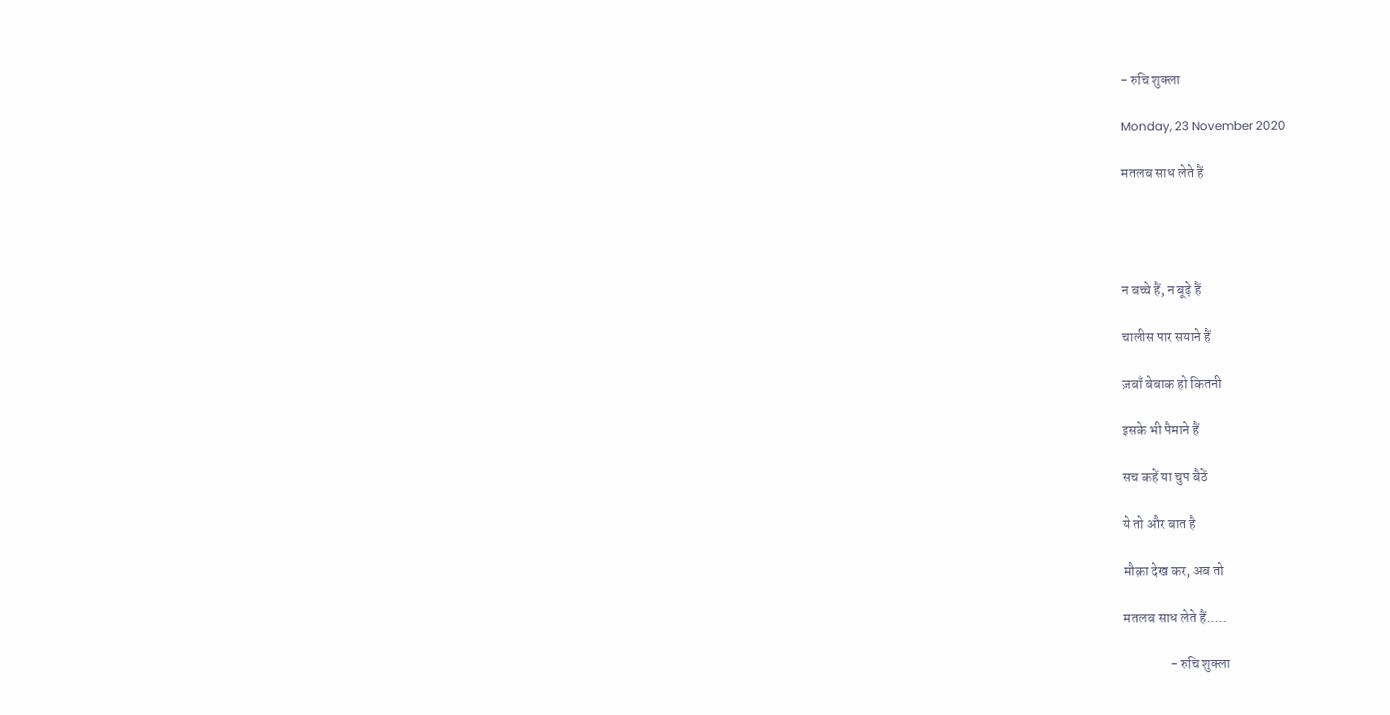- रुचि शुक्ला

Monday, 23 November 2020

मतलब साध लेते हैं




न बच्चे हैं, न बूढ़े हैं

चालीस पार सयाने हैं

ज़बाँ बेबाक हो कितनी

इसके भी पैमाने हैं

सच कहें या चुप बैठें

ये तो और बात है

मौक़ा देख कर, अब तो

मतलब साध लेते हैं.....

                 - रुचि शुक्ला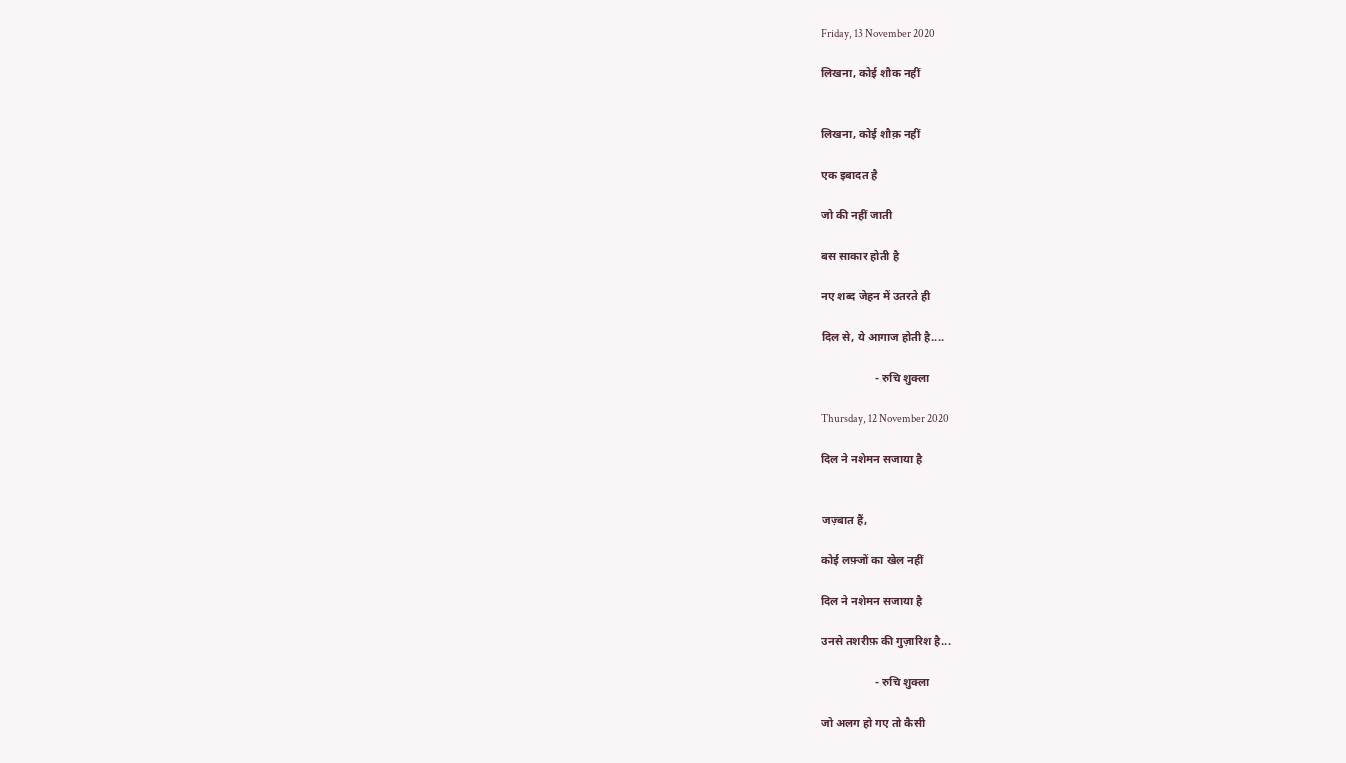Friday, 13 November 2020

लिखना, कोई शौक नहीं


लिखना, कोई शौक़ नहीं

एक इबादत है

जो की नहीं जाती

बस साकार होती है

नए शब्द जेहन में उतरते ही

दिल से, ये आगाज होती है....

                   - रुचि शुक्ला

Thursday, 12 November 2020

दिल ने नशेमन सजाया है


जज़्बात हैं,

कोई लफ़्जों का खेल नहीं

दिल ने नशेमन सजाया है

उनसे तशरीफ़ की गुज़ारिश है...

                   - रुचि शुक्ला

जो अलग हो गए तो कैसी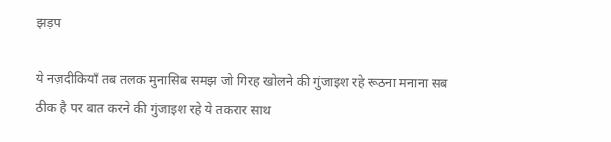झड़प

ये नज़दीकियाँ तब तलक मुनासिब समझ जो गिरह खोलने की गुंजाइश रहे रूठना मनाना सब ठीक है पर बात करने की गुंजाइश रहे ये तकरार साथ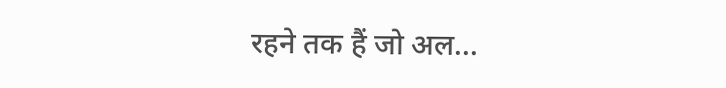रहने तक हैं जो अल...